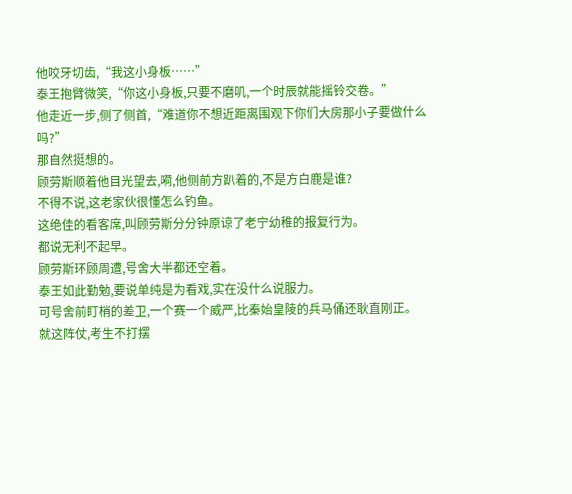他咬牙切齿,“我这小身板……”
泰王抱臂微笑,“你这小身板,只要不磨叽,一个时辰就能摇铃交卷。”
他走近一步,侧了侧首,“难道你不想近距离围观下你们大房那小子要做什么吗?”
那自然挺想的。
顾劳斯顺着他目光望去,嗬,他侧前方趴着的,不是方白鹿是谁?
不得不说,这老家伙很懂怎么钓鱼。
这绝佳的看客席,叫顾劳斯分分钟原谅了老宁幼稚的报复行为。
都说无利不起早。
顾劳斯环顾周遭,号舍大半都还空着。
泰王如此勤勉,要说单纯是为看戏,实在没什么说服力。
可号舍前盯梢的差卫,一个赛一个威严,比秦始皇陵的兵马俑还耿直刚正。
就这阵仗,考生不打摆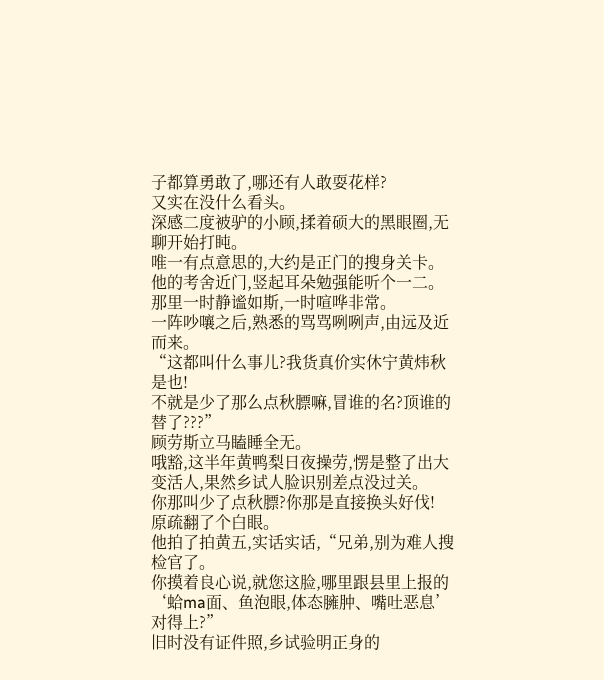子都算勇敢了,哪还有人敢耍花样?
又实在没什么看头。
深感二度被驴的小顾,揉着硕大的黑眼圈,无聊开始打盹。
唯一有点意思的,大约是正门的搜身关卡。
他的考舍近门,竖起耳朵勉强能听个一二。
那里一时静谧如斯,一时喧哗非常。
一阵吵嚷之后,熟悉的骂骂咧咧声,由远及近而来。
“这都叫什么事儿?我货真价实休宁黄炜秋是也!
不就是少了那么点秋膘嘛,冒谁的名?顶谁的替了???”
顾劳斯立马瞌睡全无。
哦豁,这半年黄鸭梨日夜操劳,愣是整了出大变活人,果然乡试人脸识别差点没过关。
你那叫少了点秋膘?你那是直接换头好伐!
原疏翻了个白眼。
他拍了拍黄五,实话实话,“兄弟,别为难人搜检官了。
你摸着良心说,就您这脸,哪里跟县里上报的‘蛤ma面、鱼泡眼,体态臃肿、嘴吐恶息’对得上?”
旧时没有证件照,乡试验明正身的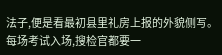法子,便是看最初县里礼房上报的外貌侧写。
每场考试入场,搜检官都要一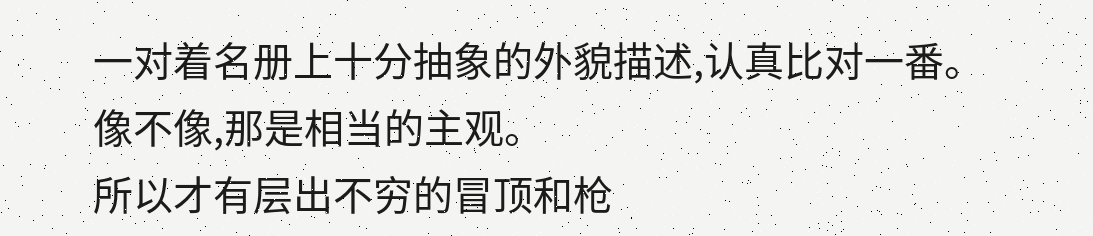一对着名册上十分抽象的外貌描述,认真比对一番。
像不像,那是相当的主观。
所以才有层出不穷的冒顶和枪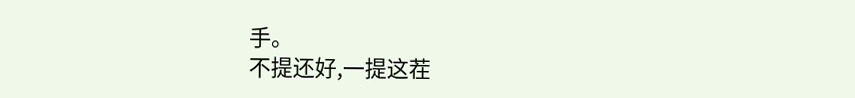手。
不提还好,一提这茬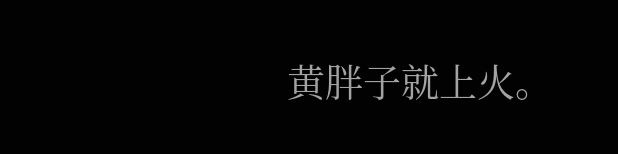黄胖子就上火。